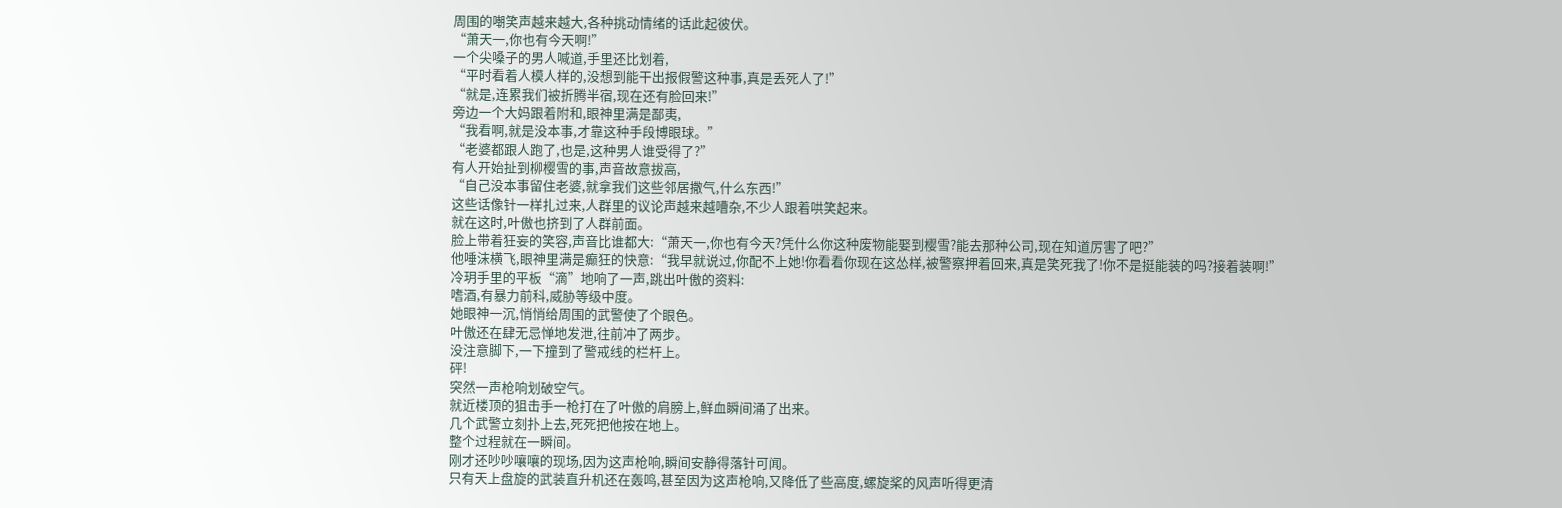周围的嘲笑声越来越大,各种挑动情绪的话此起彼伏。
“萧天一,你也有今天啊!”
一个尖嗓子的男人喊道,手里还比划着,
“平时看着人模人样的,没想到能干出报假警这种事,真是丢死人了!”
“就是,连累我们被折腾半宿,现在还有脸回来!”
旁边一个大妈跟着附和,眼神里满是鄙夷,
“我看啊,就是没本事,才靠这种手段博眼球。”
“老婆都跟人跑了,也是,这种男人谁受得了?”
有人开始扯到柳樱雪的事,声音故意拔高,
“自己没本事留住老婆,就拿我们这些邻居撒气,什么东西!”
这些话像针一样扎过来,人群里的议论声越来越嘈杂,不少人跟着哄笑起来。
就在这时,叶傲也挤到了人群前面。
脸上带着狂妄的笑容,声音比谁都大:“萧天一,你也有今天?凭什么你这种废物能娶到樱雪?能去那种公司,现在知道厉害了吧?”
他唾沫横飞,眼神里满是癫狂的快意:“我早就说过,你配不上她!你看看你现在这怂样,被警察押着回来,真是笑死我了!你不是挺能装的吗?接着装啊!”
冷玥手里的平板“滴”地响了一声,跳出叶傲的资料:
嗜酒,有暴力前科,威胁等级中度。
她眼神一沉,悄悄给周围的武警使了个眼色。
叶傲还在肆无忌惮地发泄,往前冲了两步。
没注意脚下,一下撞到了警戒线的栏杆上。
砰!
突然一声枪响划破空气。
就近楼顶的狙击手一枪打在了叶傲的肩膀上,鲜血瞬间涌了出来。
几个武警立刻扑上去,死死把他按在地上。
整个过程就在一瞬间。
刚才还吵吵嚷嚷的现场,因为这声枪响,瞬间安静得落针可闻。
只有天上盘旋的武装直升机还在轰鸣,甚至因为这声枪响,又降低了些高度,螺旋桨的风声听得更清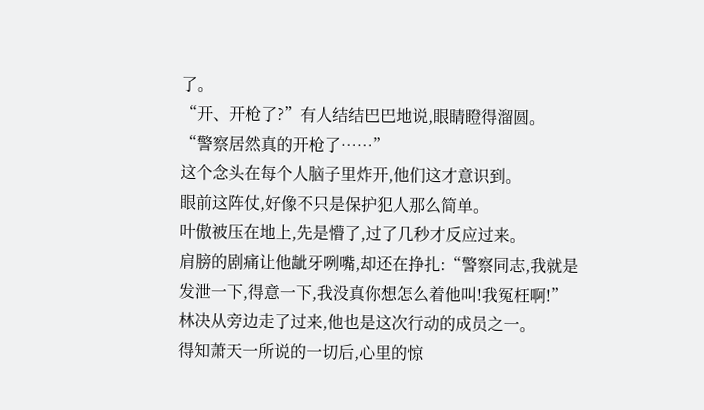了。
“开、开枪了?”有人结结巴巴地说,眼睛瞪得溜圆。
“警察居然真的开枪了……”
这个念头在每个人脑子里炸开,他们这才意识到。
眼前这阵仗,好像不只是保护犯人那么简单。
叶傲被压在地上,先是懵了,过了几秒才反应过来。
肩膀的剧痛让他龇牙咧嘴,却还在挣扎:“警察同志,我就是发泄一下,得意一下,我没真你想怎么着他叫!我冤枉啊!”
林决从旁边走了过来,他也是这次行动的成员之一。
得知萧天一所说的一切后,心里的惊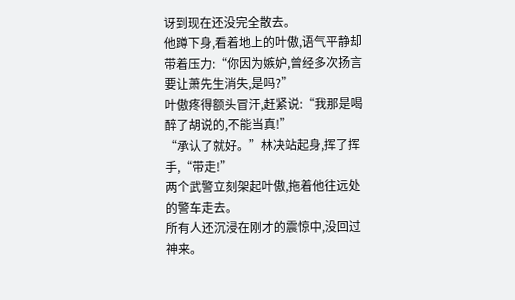讶到现在还没完全散去。
他蹲下身,看着地上的叶傲,语气平静却带着压力:“你因为嫉妒,曾经多次扬言要让萧先生消失,是吗?”
叶傲疼得额头冒汗,赶紧说:“我那是喝醉了胡说的,不能当真!”
“承认了就好。”林决站起身,挥了挥手,“带走!”
两个武警立刻架起叶傲,拖着他往远处的警车走去。
所有人还沉浸在刚才的震惊中,没回过神来。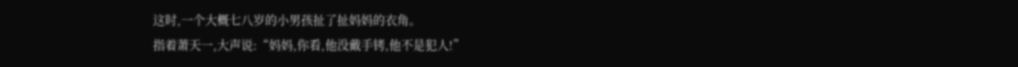这时,一个大概七八岁的小男孩扯了扯妈妈的衣角。
指着萧天一,大声说:“妈妈,你看,他没戴手铐,他不是犯人!”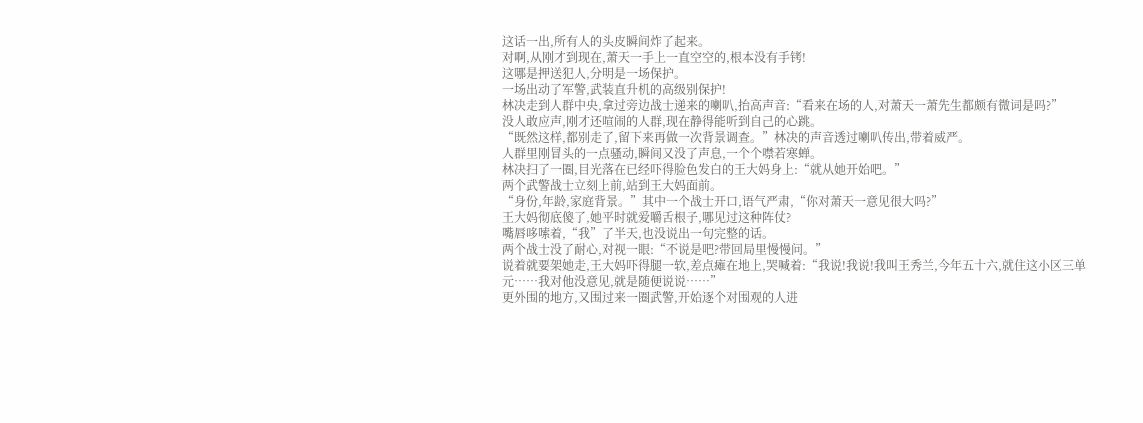这话一出,所有人的头皮瞬间炸了起来。
对啊,从刚才到现在,萧天一手上一直空空的,根本没有手铐!
这哪是押送犯人,分明是一场保护。
一场出动了军警,武装直升机的高级别保护!
林决走到人群中央,拿过旁边战士递来的喇叭,抬高声音:“看来在场的人,对萧天一萧先生都颇有微词是吗?”
没人敢应声,刚才还喧闹的人群,现在静得能听到自己的心跳。
“既然这样,都别走了,留下来再做一次背景调查。”林决的声音透过喇叭传出,带着威严。
人群里刚冒头的一点骚动,瞬间又没了声息,一个个噤若寒蝉。
林决扫了一圈,目光落在已经吓得脸色发白的王大妈身上:“就从她开始吧。”
两个武警战士立刻上前,站到王大妈面前。
“身份,年龄,家庭背景。”其中一个战士开口,语气严肃,“你对萧天一意见很大吗?”
王大妈彻底傻了,她平时就爱嚼舌根子,哪见过这种阵仗?
嘴唇哆嗦着,“我”了半天,也没说出一句完整的话。
两个战士没了耐心,对视一眼:“不说是吧?带回局里慢慢问。”
说着就要架她走,王大妈吓得腿一软,差点瘫在地上,哭喊着:“我说!我说!我叫王秀兰,今年五十六,就住这小区三单元……我对他没意见,就是随便说说……”
更外围的地方,又围过来一圈武警,开始逐个对围观的人进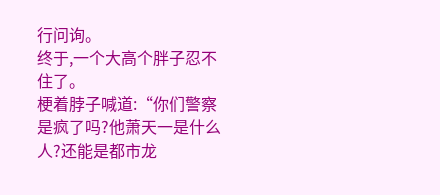行问询。
终于,一个大高个胖子忍不住了。
梗着脖子喊道:“你们警察是疯了吗?他萧天一是什么人?还能是都市龙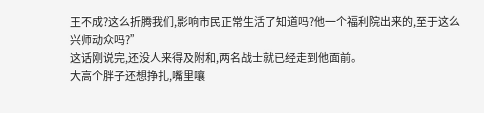王不成?这么折腾我们,影响市民正常生活了知道吗?他一个福利院出来的,至于这么兴师动众吗?”
这话刚说完,还没人来得及附和,两名战士就已经走到他面前。
大高个胖子还想挣扎,嘴里嚷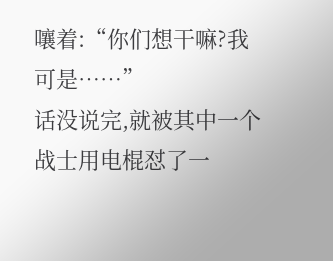嚷着:“你们想干嘛?我可是……”
话没说完,就被其中一个战士用电棍怼了一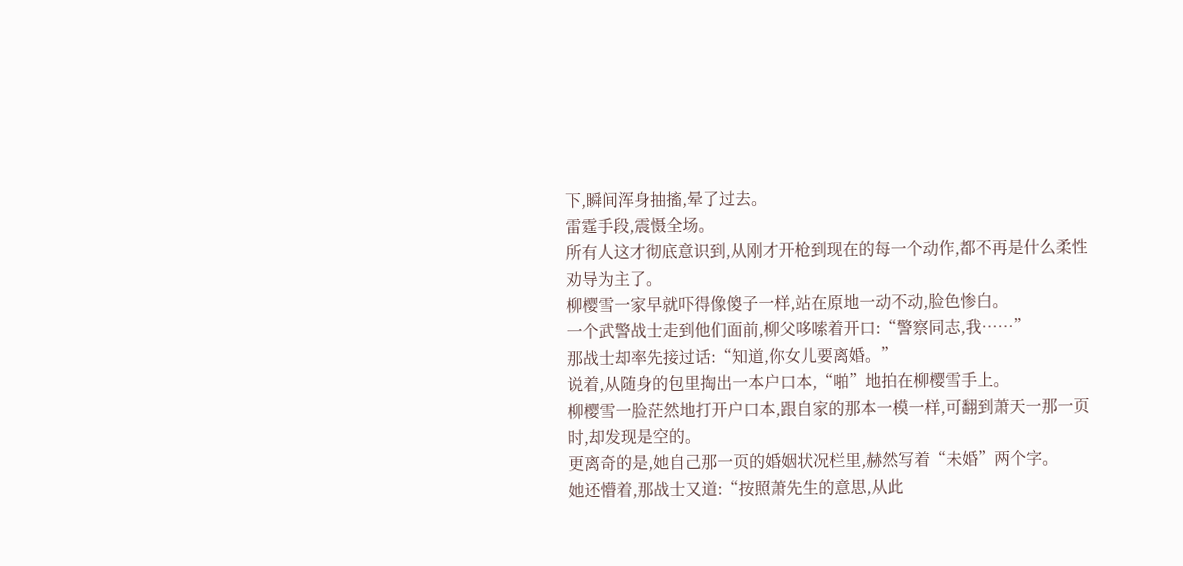下,瞬间浑身抽搐,晕了过去。
雷霆手段,震慑全场。
所有人这才彻底意识到,从刚才开枪到现在的每一个动作,都不再是什么柔性劝导为主了。
柳樱雪一家早就吓得像傻子一样,站在原地一动不动,脸色惨白。
一个武警战士走到他们面前,柳父哆嗦着开口:“警察同志,我……”
那战士却率先接过话:“知道,你女儿要离婚。”
说着,从随身的包里掏出一本户口本,“啪”地拍在柳樱雪手上。
柳樱雪一脸茫然地打开户口本,跟自家的那本一模一样,可翻到萧天一那一页时,却发现是空的。
更离奇的是,她自己那一页的婚姻状况栏里,赫然写着“未婚”两个字。
她还懵着,那战士又道:“按照萧先生的意思,从此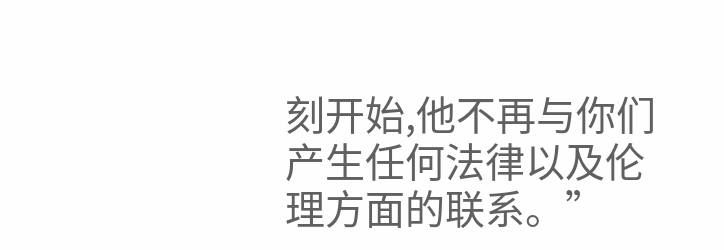刻开始,他不再与你们产生任何法律以及伦理方面的联系。”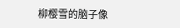柳樱雪的脑子像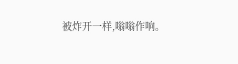被炸开一样,嗡嗡作响。